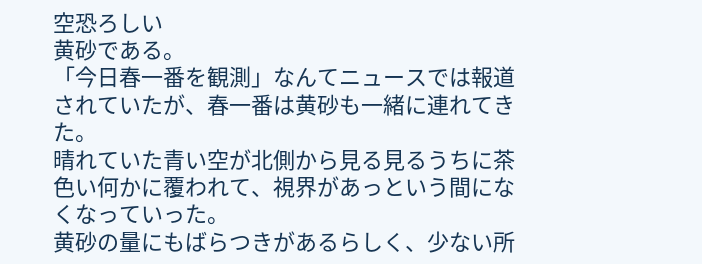空恐ろしい
黄砂である。
「今日春一番を観測」なんてニュースでは報道されていたが、春一番は黄砂も一緒に連れてきた。
晴れていた青い空が北側から見る見るうちに茶色い何かに覆われて、視界があっという間になくなっていった。
黄砂の量にもばらつきがあるらしく、少ない所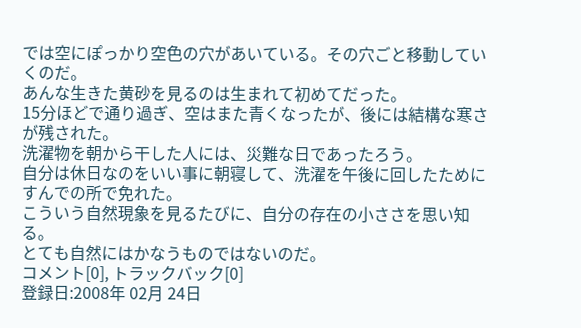では空にぽっかり空色の穴があいている。その穴ごと移動していくのだ。
あんな生きた黄砂を見るのは生まれて初めてだった。
15分ほどで通り過ぎ、空はまた青くなったが、後には結構な寒さが残された。
洗濯物を朝から干した人には、災難な日であったろう。
自分は休日なのをいい事に朝寝して、洗濯を午後に回したためにすんでの所で免れた。
こういう自然現象を見るたびに、自分の存在の小ささを思い知る。
とても自然にはかなうものではないのだ。
コメント[0], トラックバック[0]
登録日:2008年 02月 24日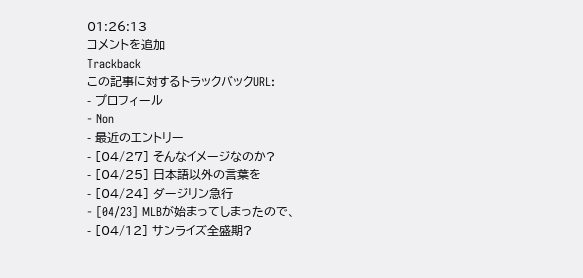01:26:13
コメントを追加
Trackback
この記事に対するトラックバックURL:
- プロフィール
- Non
- 最近のエントリー
- [04/27] そんなイメージなのか?
- [04/25] 日本語以外の言葉を
- [04/24] ダージリン急行
- [04/23] MLBが始まってしまったので、
- [04/12] サンライズ全盛期?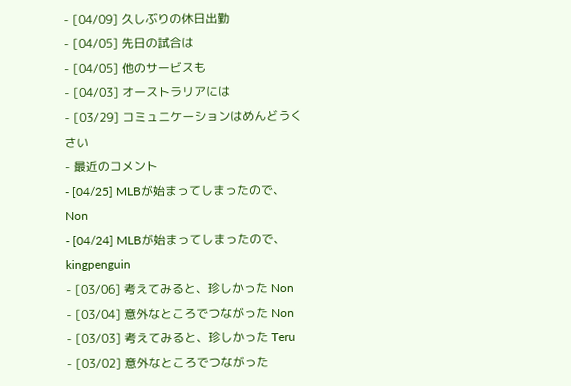- [04/09] 久しぶりの休日出勤
- [04/05] 先日の試合は
- [04/05] 他のサービスも
- [04/03] オーストラリアには
- [03/29] コミュニケーションはめんどうくさい
- 最近のコメント
- [04/25] MLBが始まってしまったので、 Non
- [04/24] MLBが始まってしまったので、 kingpenguin
- [03/06] 考えてみると、珍しかった Non
- [03/04] 意外なところでつながった Non
- [03/03] 考えてみると、珍しかった Teru
- [03/02] 意外なところでつながった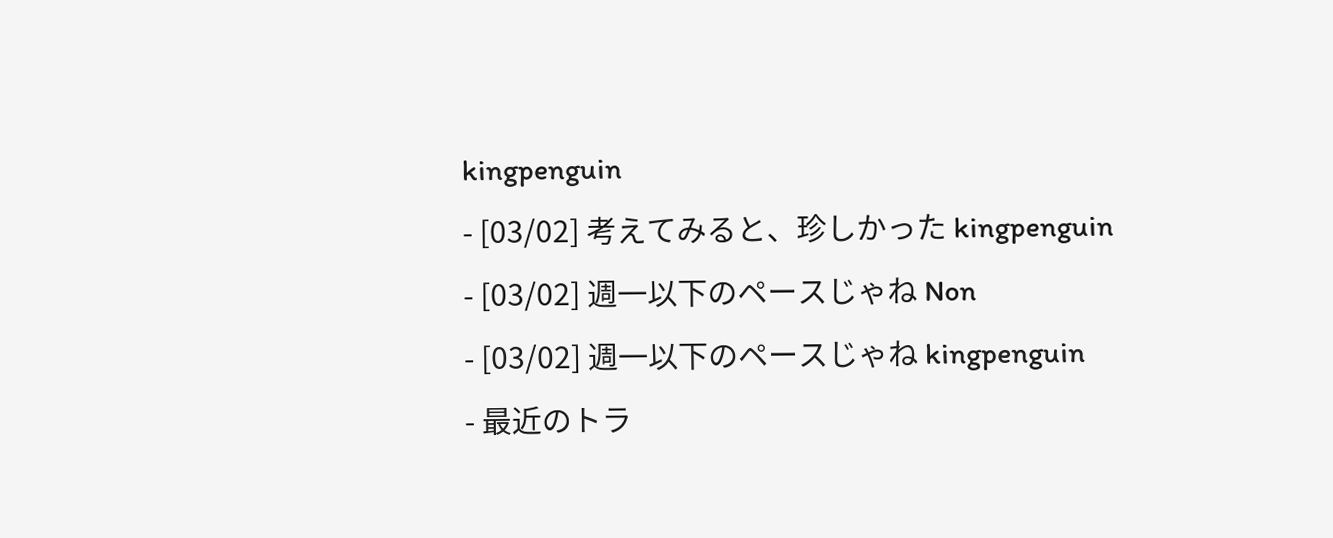kingpenguin
- [03/02] 考えてみると、珍しかった kingpenguin
- [03/02] 週一以下のペースじゃね Non
- [03/02] 週一以下のペースじゃね kingpenguin
- 最近のトラ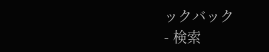ックバック
- 検索